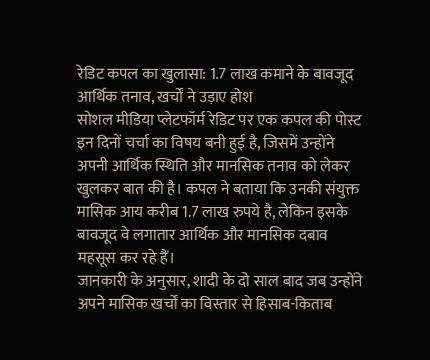रेडिट कपल का खुलासा: 1.7 लाख कमाने के बावजूद आर्थिक तनाव, खर्चों ने उड़ाए होश
सोशल मीडिया प्लेटफॉर्म रेडिट पर एक कपल की पोस्ट इन दिनों चर्चा का विषय बनी हुई है, जिसमें उन्होंने अपनी आर्थिक स्थिति और मानसिक तनाव को लेकर खुलकर बात की है। कपल ने बताया कि उनकी संयुक्त मासिक आय करीब 1.7 लाख रुपये है, लेकिन इसके बावजूद वे लगातार आर्थिक और मानसिक दबाव महसूस कर रहे हैं।
जानकारी के अनुसार, शादी के दो साल बाद जब उन्होंने अपने मासिक खर्चों का विस्तार से हिसाब-किताब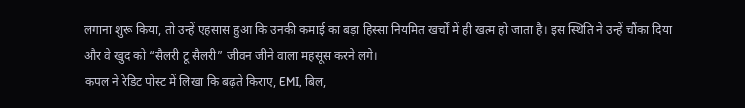लगाना शुरू किया, तो उन्हें एहसास हुआ कि उनकी कमाई का बड़ा हिस्सा नियमित खर्चों में ही खत्म हो जाता है। इस स्थिति ने उन्हें चौंका दिया और वे खुद को “सैलरी टू सैलरी” जीवन जीने वाला महसूस करने लगे।
कपल ने रेडिट पोस्ट में लिखा कि बढ़ते किराए, EMI, बिल,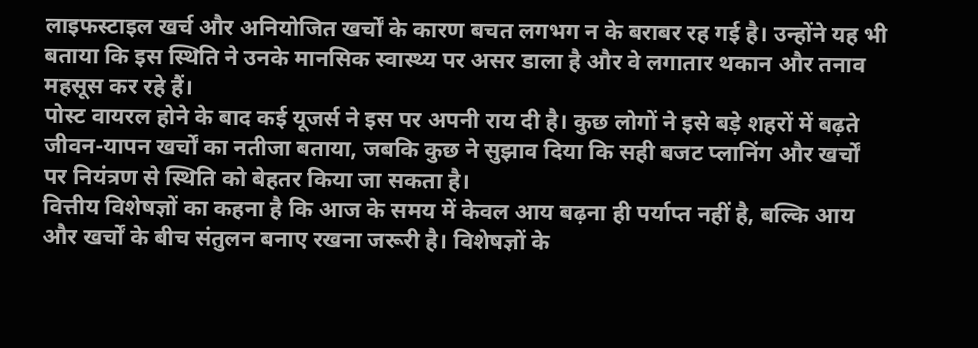लाइफस्टाइल खर्च और अनियोजित खर्चों के कारण बचत लगभग न के बराबर रह गई है। उन्होंने यह भी बताया कि इस स्थिति ने उनके मानसिक स्वास्थ्य पर असर डाला है और वे लगातार थकान और तनाव महसूस कर रहे हैं।
पोस्ट वायरल होने के बाद कई यूजर्स ने इस पर अपनी राय दी है। कुछ लोगों ने इसे बड़े शहरों में बढ़ते जीवन-यापन खर्चों का नतीजा बताया, जबकि कुछ ने सुझाव दिया कि सही बजट प्लानिंग और खर्चों पर नियंत्रण से स्थिति को बेहतर किया जा सकता है।
वित्तीय विशेषज्ञों का कहना है कि आज के समय में केवल आय बढ़ना ही पर्याप्त नहीं है, बल्कि आय और खर्चों के बीच संतुलन बनाए रखना जरूरी है। विशेषज्ञों के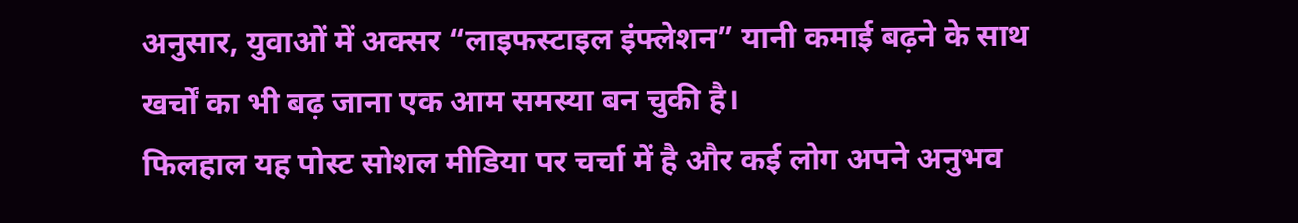अनुसार, युवाओं में अक्सर “लाइफस्टाइल इंफ्लेशन” यानी कमाई बढ़ने के साथ खर्चों का भी बढ़ जाना एक आम समस्या बन चुकी है।
फिलहाल यह पोस्ट सोशल मीडिया पर चर्चा में है और कई लोग अपने अनुभव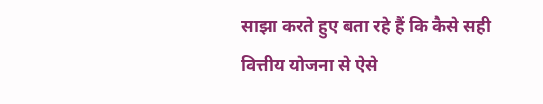साझा करते हुए बता रहे हैं कि कैसे सही वित्तीय योजना से ऐसे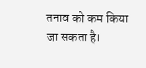तनाव को कम किया जा सकता है।